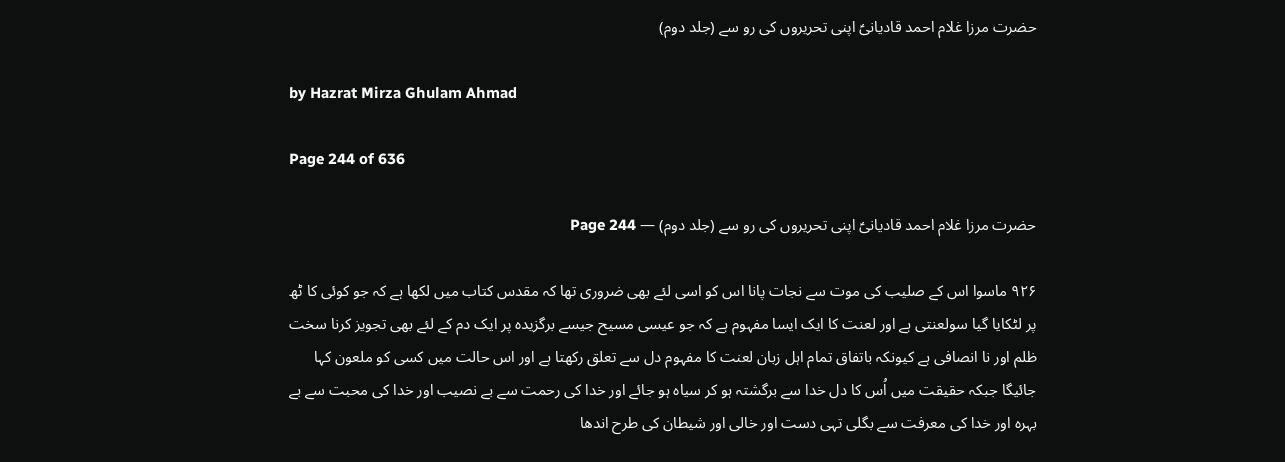حضرت مرزا غلام احمد قادیانیؑ اپنی تحریروں کی رو سے (جلد دوم)

by Hazrat Mirza Ghulam Ahmad

Page 244 of 636

حضرت مرزا غلام احمد قادیانیؑ اپنی تحریروں کی رو سے (جلد دوم) — Page 244

۹۲۶ ماسوا اس کے صلیب کی موت سے نجات پانا اس کو اسی لئے بھی ضروری تھا کہ مقدس کتاب میں لکھا ہے کہ جو کوئی کا ٹھ پر لٹکایا گیا سولعنتی ہے اور لعنت کا ایک ایسا مفہوم ہے کہ جو عیسی مسیح جیسے برگزیدہ پر ایک دم کے لئے بھی تجویز کرنا سخت ظلم اور نا انصافی ہے کیونکہ باتفاق تمام اہل زبان لعنت کا مفہوم دل سے تعلق رکھتا ہے اور اس حالت میں کسی کو ملعون کہا جائیگا جبکہ حقیقت میں اُس کا دل خدا سے برگشتہ ہو کر سیاہ ہو جائے اور خدا کی رحمت سے بے نصیب اور خدا کی محبت سے بے بہرہ اور خدا کی معرفت سے بگلی تہی دست اور خالی اور شیطان کی طرح اندھا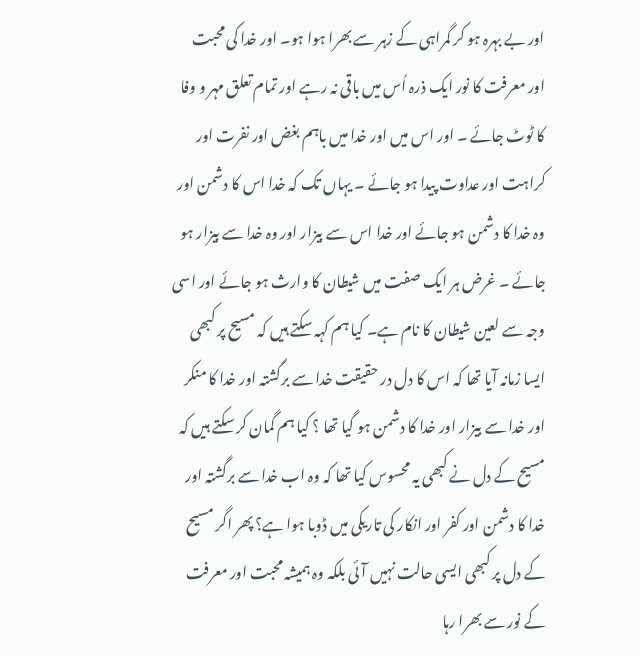اور بے بہرہ ہو کر گمراہی کے زہر سے بھرا ہوا ہو۔ اور خدا کی محبت اور معرفت کا نور ایک ذرہ اُس میں باقی نہ رہے اور تمام تعلق مہر و وفا کا ٹوٹ جائے ۔ اور اس میں اور خدا میں باہم بغض اور نفرت اور کراہت اور عداوت پیدا ہو جائے ۔ یہاں تک کہ خدا اس کا دشمن اور وہ خدا کا دشمن ہو جائے اور خدا اس سے بیزار اور وہ خدا سے بیزار ہو جائے ۔ غرض ہر ایک صفت میں شیطان کا وارث ہو جائے اور اسی وجہ سے لعین شیطان کا نام ہے۔ کیا ہم کہہ سکتے ہیں کہ مسیح پر کبھی ایسا زمانہ آیا تھا کہ اس کا دل در حقیقت خدا سے برگشتہ اور خدا کا منکر اور خدا سے بیزار اور خدا کا دشمن ہو گیا تھا ؟ کیا ہم گمان کر سکتے ہیں کہ مسیح کے دل نے کبھی یہ محسوس کیا تھا کہ وہ اب خدا سے برگشتہ اور خدا کا دشمن اور کفر اور انکار کی تاریکی میں ڈوبا ہوا ہے؟ پھر اگر مسیح کے دل پر کبھی ایسی حالت نہیں آئی بلکہ وہ ہمیشہ محبت اور معرفت کے نور سے بھرا رہا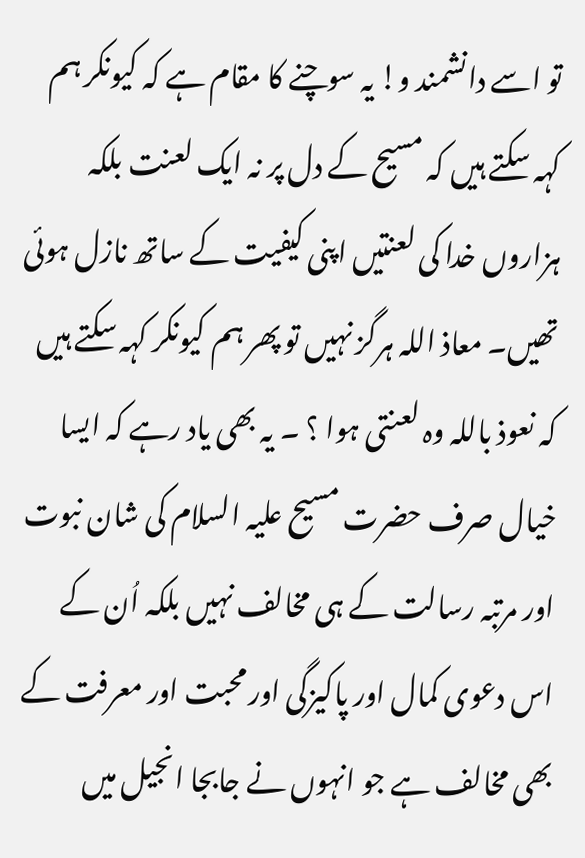تو اسے دانشمند و! یہ سوچنے کا مقام ہے کہ کیونکر ہم کہہ سکتے ہیں کہ مسیح کے دل پر نہ ایک لعنت بلکہ ہزاروں خدا کی لعنتیں اپنی کیفیت کے ساتھ نازل ہوئی تھیں۔ معاذ اللہ ہرگز نہیں تو پھر ہم کیونکر کہہ سکتے ہیں کہ نعوذ باللہ وہ لعنتی ہوا ؟ ۔ یہ بھی یاد رہے کہ ایسا خیال صرف حضرت مسیح علیہ السلام کی شان نبوت اور مرتبہ رسالت کے ہی مخالف نہیں بلکہ اُن کے اس دعوی کمال اور پاکیزگی اور محبت اور معرفت کے بھی مخالف ہے جو انہوں نے جابجا انجیل میں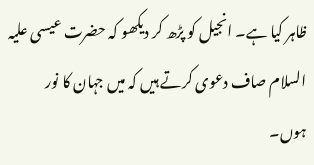ظاہر کیا ہے۔ انجیل کو پڑھ کر دیکھو کہ حضرت عیسی علیہ السلام صاف دعوی کرتے ہیں کہ میں جہان کا نور ہوں۔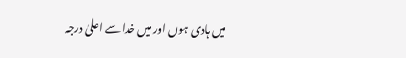میں ہادی ہوں اور میں خدا سے اعلیٰ درجہ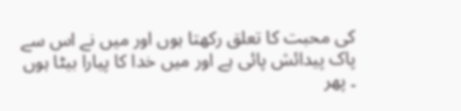کی محبت کا تعلق رکھتا ہوں اور میں نے اس سے پاک پیدائش پائی ہے اور میں خدا کا پیارا بیٹا ہوں ۔ پھر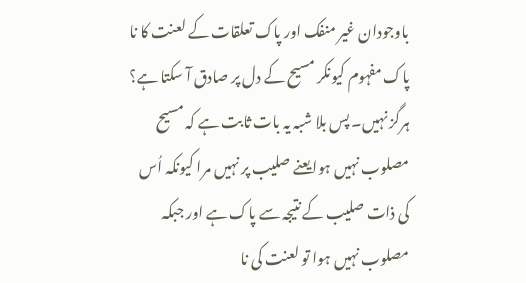باوجودان غیر منفک اور پاک تعلقات کے لعنت کا نا پاک مفہوم کیونکر مسیح کے دل پر صادق آ سکتا ہے؟ ہرگز نہیں۔ پس بلا شبہ یہ بات ثابت ہے کہ مسیح مصلوب نہیں ہوا یعنے صلیب پر نہیں مرا کیونکہ اُس کی ذات صلیب کے نتیجہ سے پاک ہے اور جبکہ مصلوب نہیں ہوا تو لعنت کی نا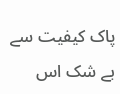پاک کیفیت سے بے شک اس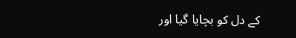کے دل کو بچایا گیا اور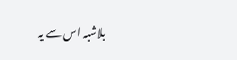بلاشبہ اس سے یہ